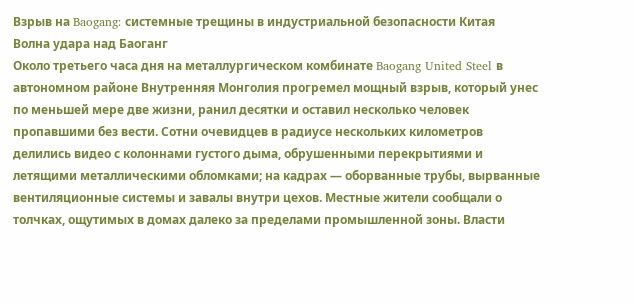Взрыв на Baogang: системные трещины в индустриальной безопасности Китая
Волна удара над Баоганг
Около третьего часа дня на металлургическом комбинате Baogang United Steel в автономном районе Внутренняя Монголия прогремел мощный взрыв, который унес по меньшей мере две жизни, ранил десятки и оставил несколько человек пропавшими без вести. Сотни очевидцев в радиусе нескольких километров делились видео с колоннами густого дыма, обрушенными перекрытиями и летящими металлическими обломками; на кадрах — оборванные трубы, вырванные вентиляционные системы и завалы внутри цехов. Местные жители сообщали о толчках, ощутимых в домах далеко за пределами промышленной зоны. Власти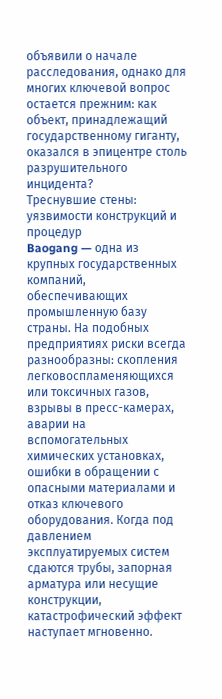объявили о начале расследования, однако для многих ключевой вопрос остается прежним: как объект, принадлежащий государственному гиганту, оказался в эпицентре столь разрушительного инцидента?
Треснувшие стены: уязвимости конструкций и процедур
Baogang — одна из крупных государственных компаний, обеспечивающих промышленную базу страны. На подобных предприятиях риски всегда разнообразны: скопления легковоспламеняющихся или токсичных газов, взрывы в пресс-камерах, аварии на вспомогательных химических установках, ошибки в обращении с опасными материалами и отказ ключевого оборудования. Когда под давлением эксплуатируемых систем сдаются трубы, запорная арматура или несущие конструкции, катастрофический эффект наступает мгновенно.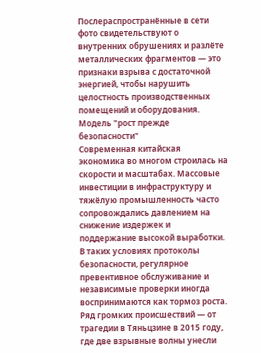Послераспространённые в сети фото свидетельствуют о внутренних обрушениях и разлёте металлических фрагментов — это признаки взрыва с достаточной энергией, чтобы нарушить целостность производственных помещений и оборудования.
Модель "рост прежде безопасности"
Современная китайская экономика во многом строилась на скорости и масштабах. Массовые инвестиции в инфраструктуру и тяжёлую промышленность часто сопровождались давлением на снижение издержек и поддержание высокой выработки. В таких условиях протоколы безопасности, регулярное превентивное обслуживание и независимые проверки иногда воспринимаются как тормоз роста. Ряд громких происшествий — от трагедии в Тяньцзине в 2015 году, где две взрывные волны унесли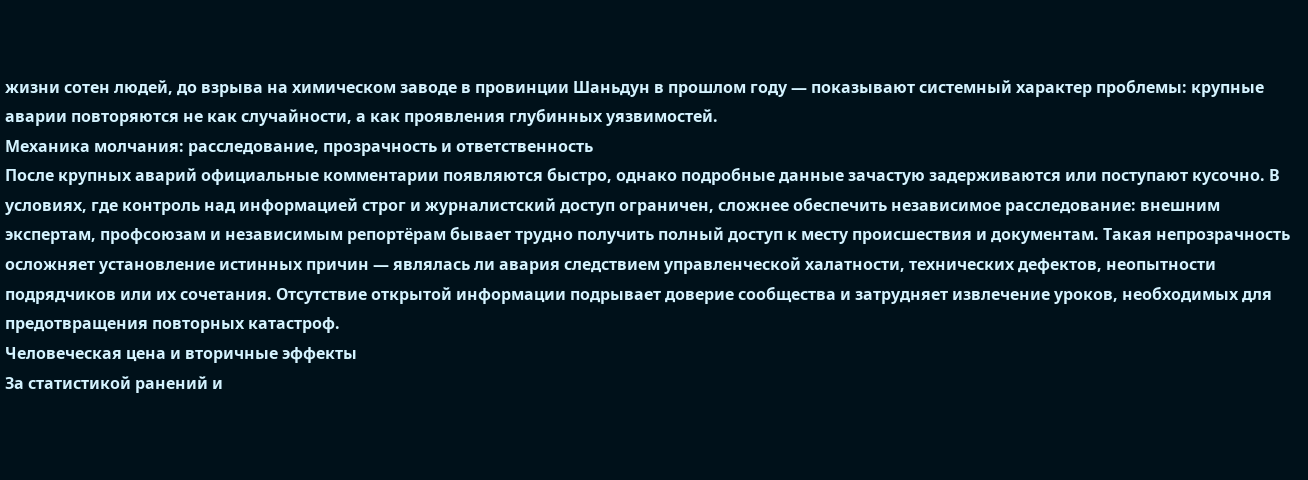жизни сотен людей, до взрыва на химическом заводе в провинции Шаньдун в прошлом году — показывают системный характер проблемы: крупные аварии повторяются не как случайности, а как проявления глубинных уязвимостей.
Механика молчания: расследование, прозрачность и ответственность
После крупных аварий официальные комментарии появляются быстро, однако подробные данные зачастую задерживаются или поступают кусочно. В условиях, где контроль над информацией строг и журналистский доступ ограничен, сложнее обеспечить независимое расследование: внешним экспертам, профсоюзам и независимым репортёрам бывает трудно получить полный доступ к месту происшествия и документам. Такая непрозрачность осложняет установление истинных причин — являлась ли авария следствием управленческой халатности, технических дефектов, неопытности подрядчиков или их сочетания. Отсутствие открытой информации подрывает доверие сообщества и затрудняет извлечение уроков, необходимых для предотвращения повторных катастроф.
Человеческая цена и вторичные эффекты
За статистикой ранений и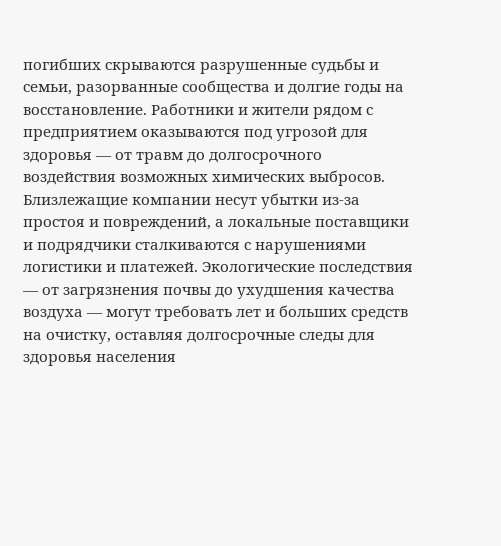погибших скрываются разрушенные судьбы и семьи, разорванные сообщества и долгие годы на восстановление. Работники и жители рядом с предприятием оказываются под угрозой для здоровья — от травм до долгосрочного воздействия возможных химических выбросов. Близлежащие компании несут убытки из‑за простоя и повреждений, а локальные поставщики и подрядчики сталкиваются с нарушениями логистики и платежей. Экологические последствия — от загрязнения почвы до ухудшения качества воздуха — могут требовать лет и больших средств на очистку, оставляя долгосрочные следы для здоровья населения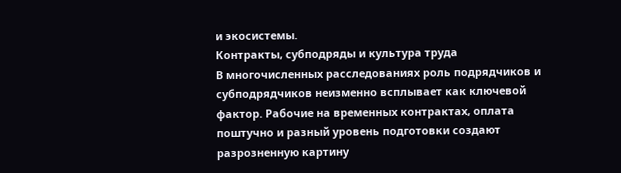и экосистемы.
Контракты, субподряды и культура труда
В многочисленных расследованиях роль подрядчиков и субподрядчиков неизменно всплывает как ключевой фактор. Рабочие на временных контрактах, оплата поштучно и разный уровень подготовки создают разрозненную картину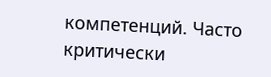компетенций. Часто критически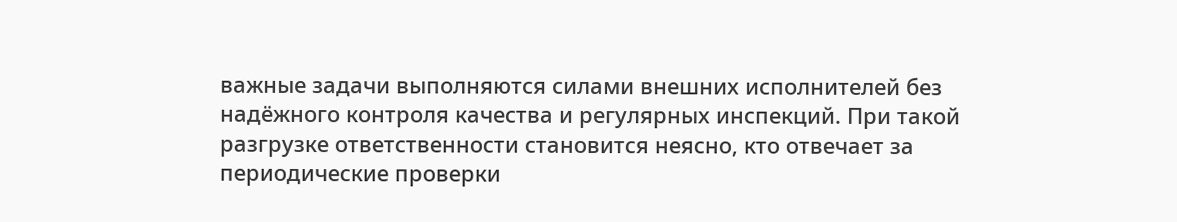важные задачи выполняются силами внешних исполнителей без надёжного контроля качества и регулярных инспекций. При такой разгрузке ответственности становится неясно, кто отвечает за периодические проверки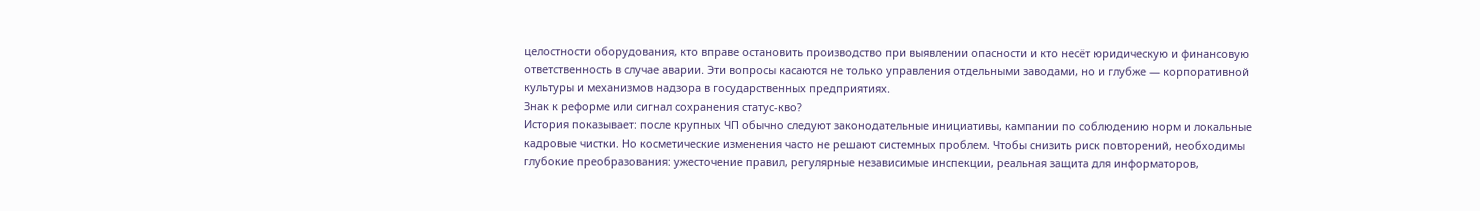целостности оборудования, кто вправе остановить производство при выявлении опасности и кто несёт юридическую и финансовую ответственность в случае аварии. Эти вопросы касаются не только управления отдельными заводами, но и глубже — корпоративной культуры и механизмов надзора в государственных предприятиях.
Знак к реформе или сигнал сохранения статус‑кво?
История показывает: после крупных ЧП обычно следуют законодательные инициативы, кампании по соблюдению норм и локальные кадровые чистки. Но косметические изменения часто не решают системных проблем. Чтобы снизить риск повторений, необходимы глубокие преобразования: ужесточение правил, регулярные независимые инспекции, реальная защита для информаторов,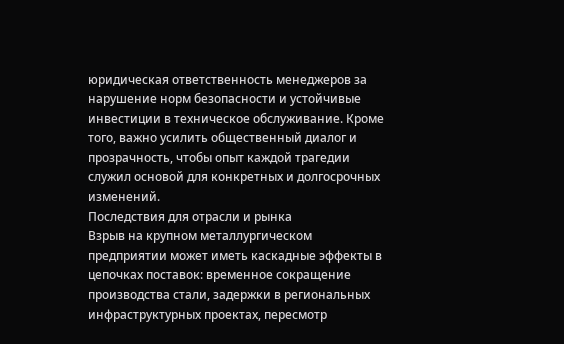юридическая ответственность менеджеров за нарушение норм безопасности и устойчивые инвестиции в техническое обслуживание. Кроме того, важно усилить общественный диалог и прозрачность, чтобы опыт каждой трагедии служил основой для конкретных и долгосрочных изменений.
Последствия для отрасли и рынка
Взрыв на крупном металлургическом предприятии может иметь каскадные эффекты в цепочках поставок: временное сокращение производства стали, задержки в региональных инфраструктурных проектах, пересмотр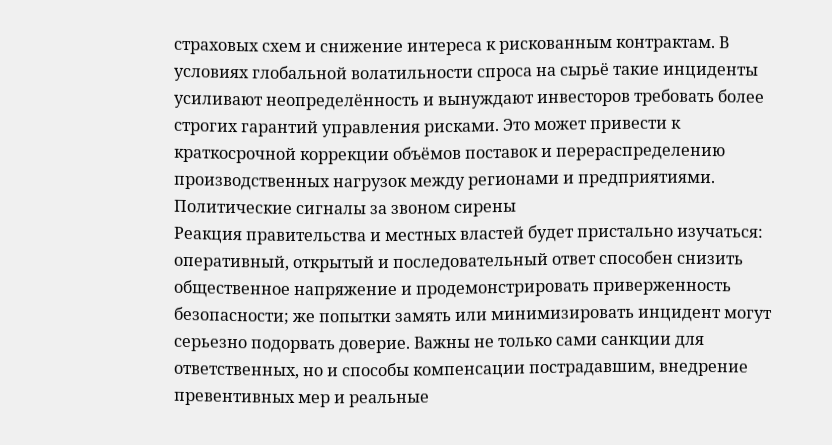страховых схем и снижение интереса к рискованным контрактам. В условиях глобальной волатильности спроса на сырьё такие инциденты усиливают неопределённость и вынуждают инвесторов требовать более строгих гарантий управления рисками. Это может привести к краткосрочной коррекции объёмов поставок и перераспределению производственных нагрузок между регионами и предприятиями.
Политические сигналы за звоном сирены
Реакция правительства и местных властей будет пристально изучаться: оперативный, открытый и последовательный ответ способен снизить общественное напряжение и продемонстрировать приверженность безопасности; же попытки замять или минимизировать инцидент могут серьезно подорвать доверие. Важны не только сами санкции для ответственных, но и способы компенсации пострадавшим, внедрение превентивных мер и реальные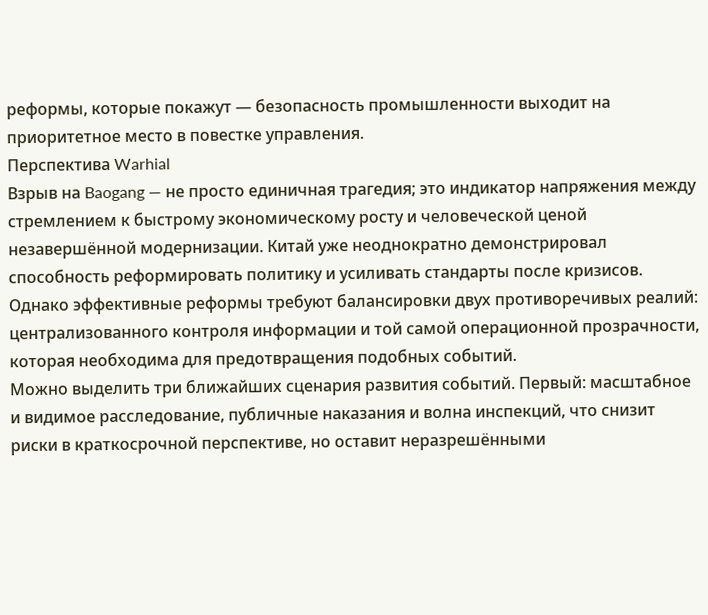реформы, которые покажут — безопасность промышленности выходит на приоритетное место в повестке управления.
Перспектива Warhial
Взрыв на Baogang — не просто единичная трагедия; это индикатор напряжения между стремлением к быстрому экономическому росту и человеческой ценой незавершённой модернизации. Китай уже неоднократно демонстрировал способность реформировать политику и усиливать стандарты после кризисов. Однако эффективные реформы требуют балансировки двух противоречивых реалий: централизованного контроля информации и той самой операционной прозрачности, которая необходима для предотвращения подобных событий.
Можно выделить три ближайших сценария развития событий. Первый: масштабное и видимое расследование, публичные наказания и волна инспекций, что снизит риски в краткосрочной перспективе, но оставит неразрешёнными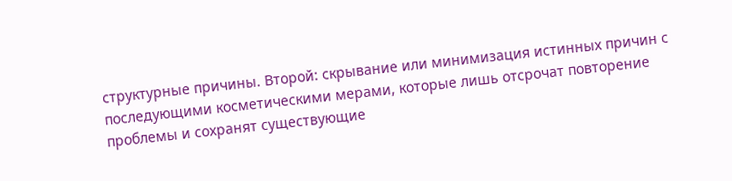структурные причины. Второй: скрывание или минимизация истинных причин с последующими косметическими мерами, которые лишь отсрочат повторение проблемы и сохранят существующие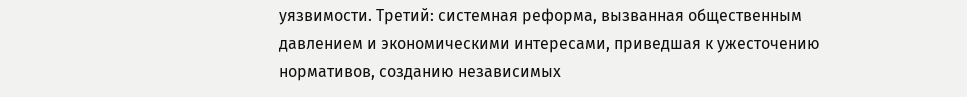уязвимости. Третий: системная реформа, вызванная общественным давлением и экономическими интересами, приведшая к ужесточению нормативов, созданию независимых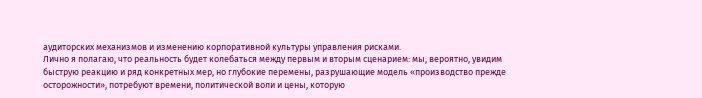аудиторских механизмов и изменению корпоративной культуры управления рисками.
Лично я полагаю, что реальность будет колебаться между первым и вторым сценарием: мы, вероятно, увидим быструю реакцию и ряд конкретных мер, но глубокие перемены, разрушающие модель «производство прежде осторожности», потребуют времени, политической воли и цены, которую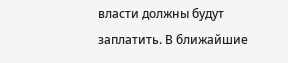власти должны будут заплатить. В ближайшие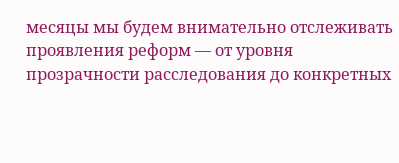месяцы мы будем внимательно отслеживать проявления реформ — от уровня прозрачности расследования до конкретных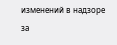изменений в надзоре за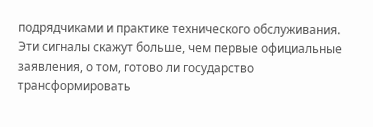подрядчиками и практике технического обслуживания. Эти сигналы скажут больше, чем первые официальные заявления, о том, готово ли государство трансформировать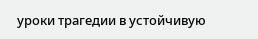уроки трагедии в устойчивую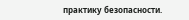практику безопасности.